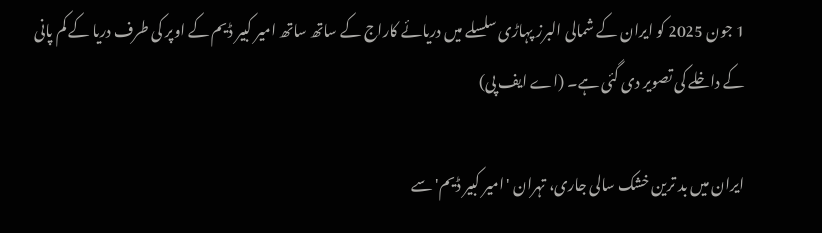1 جون 2025 کو ایران کے شمالی البرز پہاڑی سلسلے میں دریائے کاراج کے ساتھ ساتھ امیر کبیر ڈیم کے اوپر کی طرف دریا کے کم پانی کے داخلے کی تصویر دی گئی ہے۔ (اے ایف پی)

ایران میں بد ترین خشک سالی جاری، تہران 'امیر کبیر ڈیم' سے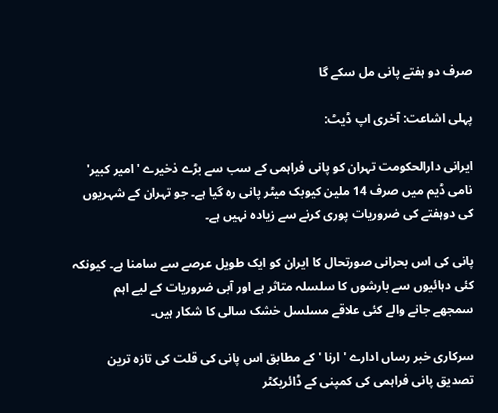صرف دو ہفتے پانی مل سکے گا

پہلی اشاعت: آخری اپ ڈیٹ:

ایرانی دارالحکومت تہران کو پانی فراہمی کے سب سے بڑے ذخیرے 'امیر کبیر' نامی ڈیم میں صرف 14 ملین کیوبک میٹر پانی رہ گیا ہے۔ جو تہران کے شہریوں کی دوہفتے کی ضروریات پوری کرنے سے زیادہ نہیں ہے۔

پانی کی اس بحرانی صورتحال کا ایران کو ایک طویل عرصے سے سامنا ہے۔ کیونکہ کئی دہائیوں سے بارشوں کا سلسلہ متاثر ہے اور آبی ضروریات کے لیے اہم سمجھے جانے والے کئی علاقے مسلسل خشک سالی کا شکار ہیں۔

سرکاری خبر رساں ادارے ' ارنا ' کے مطابق اس پانی کی قلت کی تازہ ترین تصدیق پانی فراہمی کی کمپنی کے ڈائریکٹر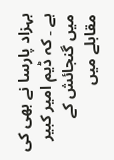بہزاد پارسا نے بھی کی ہے ۔ کہ ڈیم امیر کبیر میں گنجائش کے مقابلے میں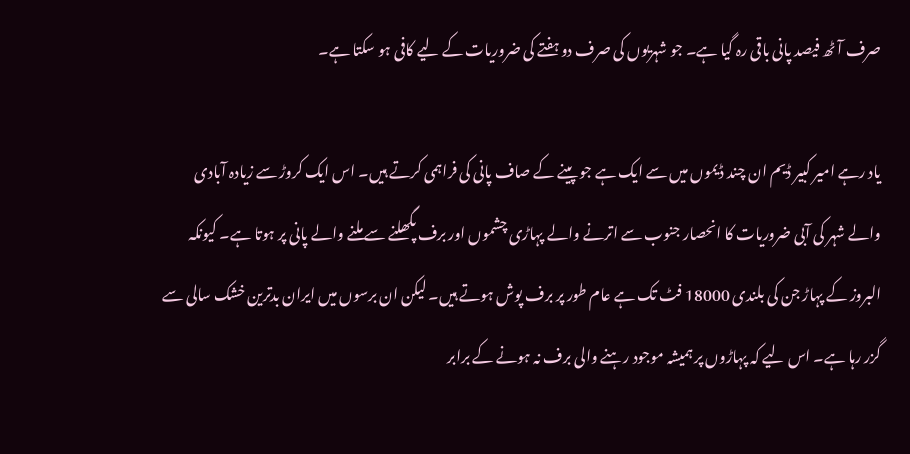صرف آٹھ فیصد پانی باقی رہ گیا ہے۔ جو شہریوں کی صرف دو ہفتے کی ضروریات کے لیے کافی ہو سکتا ہے۔

یاد رہے امیر کبیر ڈیم ان چند ڈیموں میں سے ایک ہے جو پینے کے صاف پانی کی فراہمی کرتے ہیں۔ اس ایک کروڑ سے زیادہ آبادی والے شہر کی آبی ضروریات کا انحصار جنوب سے اترنے والے پہاڑی چشموں اور برف پگھلنے سے ملنے والے پانی پر ہوتا ہے۔ کیونکہ البروز کے پہاڑ جن کی بلندی 18000 فٹ تک ہے عام طور پر برف پوش ہوتے ہیں۔ لیکن ان برسوں میں ایران بدترین خشک سالی سے گزر رہا ہے۔ اس لیے کہ پہاڑوں پر ہمیشہ موجود رہنے والی برف نہ ہونے کے برابر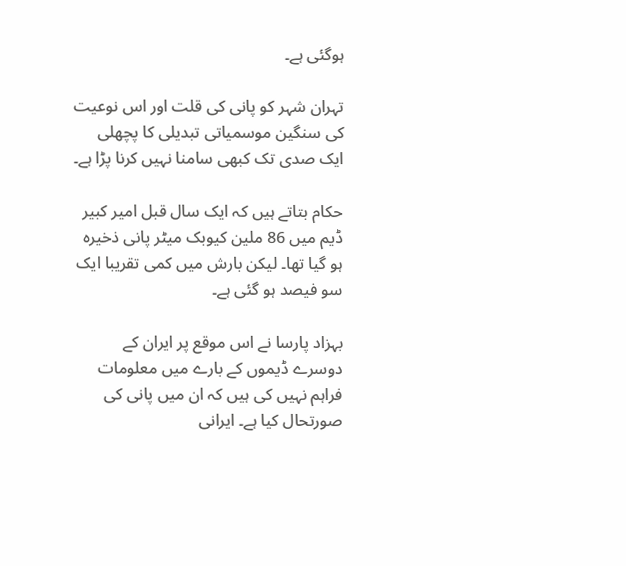ہوگئی ہے۔

تہران شہر کو پانی کی قلت اور اس نوعیت کی سنگین موسمیاتی تبدیلی کا پچھلی ایک صدی تک کبھی سامنا نہیں کرنا پڑا ہے۔

حکام بتاتے ہیں کہ ایک سال قبل امیر کبیر ڈیم میں 86 ملین کیوبک میٹر پانی ذخیرہ ہو گیا تھا۔ لیکن بارش میں کمی تقریبا ایک سو فیصد ہو گئی ہے۔

بہزاد پارسا نے اس موقع پر ایران کے دوسرے ڈیموں کے بارے میں معلومات فراہم نہیں کی ہیں کہ ان میں پانی کی صورتحال کیا ہے۔ ایرانی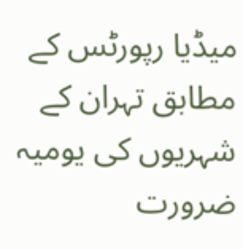میڈیا رپورٹس کے مطابق تہران کے شہریوں کی یومیہ ضرورت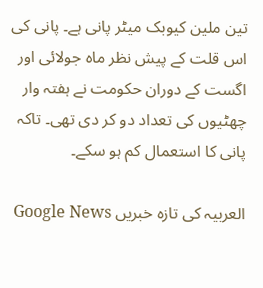تین ملین کیوبک میٹر پانی ہے۔ پانی کی اس قلت کے پیش نظر ماہ جولائی اور اگست کے دوران حکومت نے ہفتہ وار چھٹیوں کی تعداد دو کر دی تھی۔ تاکہ پانی کا استعمال کم ہو سکے۔

العربیہ کی تازہ خبریں Google News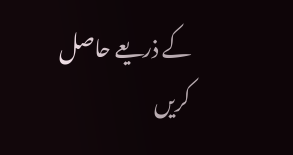کے ذریعے حاصل کریں